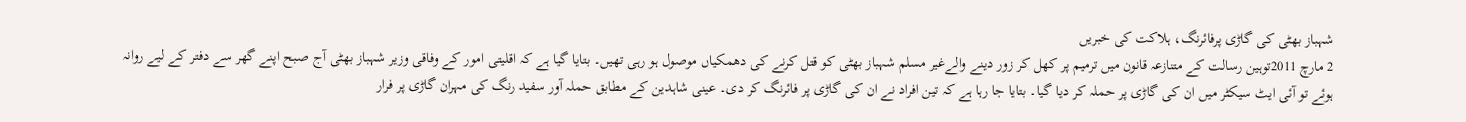شہباز بھٹی کی گاڑی پرفائرنگ، ہلاکت کی خبریں
2 مارچ 2011توہین رسالت کے متنازعہ قانون میں ترمیم پر کھل کر زور دینے والےغیر مسلم شہباز بھٹی کو قتل کرنے کی دھمکیاں موصول ہو رہی تھیں۔ بتایا گیا ہے کہ اقلیتی امور کے وفاقی وزیر شہباز بھٹی آج صبح اپنے گھر سے دفتر کے لیے روانہ ہوئے تو آئی ایٹ سیکٹر میں ان کی گاڑی پر حملہ کر دیا گیا۔ بتایا جا رہا ہے کہ تین افراد نے ان کی گاڑی پر فائرنگ کر دی۔ عینی شاہدین کے مطابق حملہ آور سفید رنگ کی مہران گاڑی پر فرار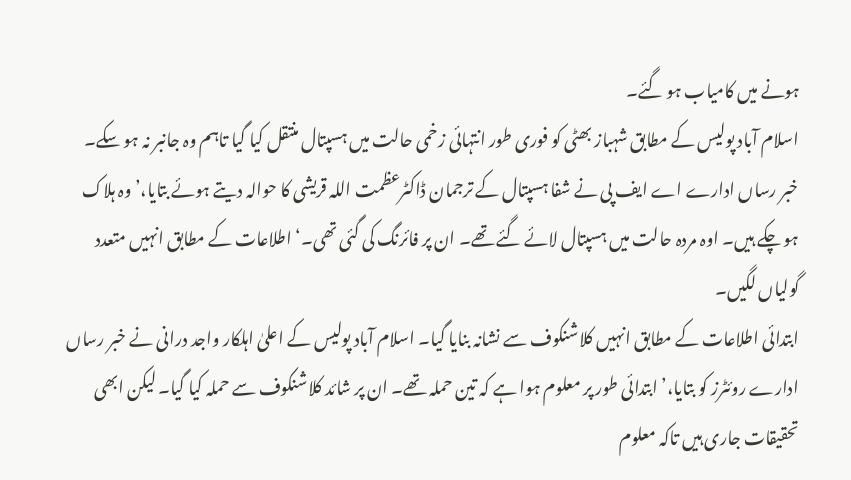ہونے میں کامیاب ہو گئے۔
اسلام آباد پولیس کے مطابق شہباز بھٹی کو فوری طور انتہائی زخمی حالت میں ہسپتال منتقل کیا گیا تاہم وہ جانبر نہ ہو سکے۔ خبر رساں ادارے اے ایف پی نے شفا ہسپتال کے ترجمان ڈاکٹرعظمت اللہ قریشی کا حوالہ دیتے ہوئے بتایا،’ وہ ہلاک ہو چکے ہیں۔ اوہ مردہ حالت میں ہسپتال لائے گئے تھے۔ ان پر فائرنگ کی گئی تھی۔‘ اطلاعات کے مطابق انہیں متعدد گولیاں لگیں۔
ابتدائی اطلاعات کے مطابق انہیں کلاشنکوف سے نشانہ بنایا گیا۔ اسلام آباد پولیس کے اعلیٰ اہلکار واجد درانی نے خبر رساں ادارے روئٹرز کو بتایا،’ ابتدائی طور پر معلوم ہوا ہے کہ تین حملہ تھے۔ ان پر شائد کلاشنکوف سے حملہ کیا گیا۔ لیکن ابھی تحقیقات جاری ہیں تاکہ معلوم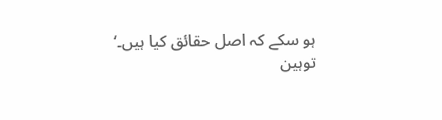ہو سکے کہ اصل حقائق کیا ہیں۔‘
توہین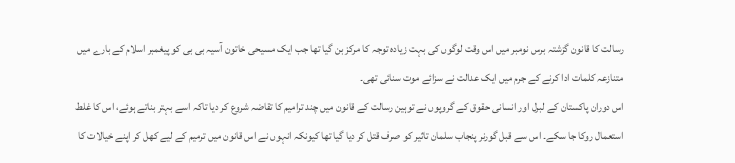رسالت کا قانون گزشتہ برس نومبر میں اس وقت لوگوں کی بہت زیادہ توجہ کا مرکز بن گیا تھا جب ایک مسیحی خاتون آسیہ بی بی کو پیغمبر اسلام کے بارے میں متنازعہ کلمات ادا کرنے کے جرم میں ایک عدالت نے سزائے موت سنائی تھی۔
اس دوران پاکستان کے لبرل اور انسانی حقوق کے گروپوں نے توہین رسالت کے قانون میں چند ترامیم کا تقاضہ شروع کر دیا تاکہ اسے بہتر بناتے ہوئے، اس کا غلط استعمال روکا جا سکے۔ اس سے قبل گورنر پنجاب سلمان تاثیر کو صرف قتل کر دیا گیا تھا کیونکہ انہوں نے اس قانون میں ترمیم کے لیے کھل کر اپنے خیالات کا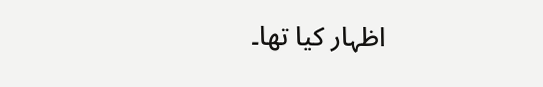اظہار کیا تھا۔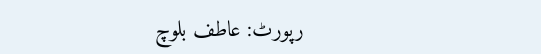رپورٹ: عاطف بلوچ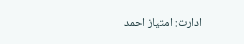ادارت: امتیاز احمد